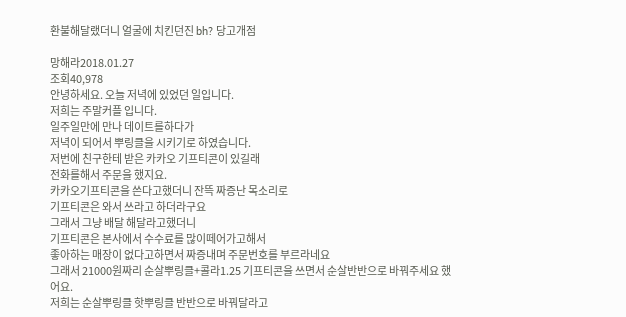환불해달랬더니 얼굴에 치킨던진 bh? 당고개점

망해라2018.01.27
조회40,978
안녕하세요. 오늘 저녁에 있었던 일입니다.
저희는 주말커플 입니다.
일주일만에 만나 데이트를하다가
저녁이 되어서 뿌링클을 시키기로 하였습니다.
저번에 친구한테 받은 카카오 기프티콘이 있길래
전화를해서 주문을 했지요.
카카오기프티콘을 쓴다고했더니 잔뜩 짜증난 목소리로
기프티콘은 와서 쓰라고 하더라구요
그래서 그냥 배달 해달라고했더니
기프티콘은 본사에서 수수료를 많이떼어가고해서
좋아하는 매장이 없다고하면서 짜증내며 주문번호를 부르라네요
그래서 21000원짜리 순살뿌링클+콜라1.25 기프티콘을 쓰면서 순살반반으로 바꿔주세요 했어요.
저희는 순살뿌링클 핫뿌링클 반반으로 바꿔달라고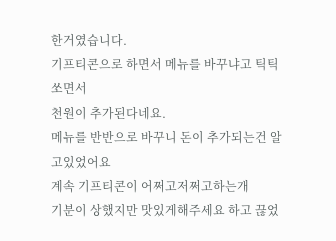한거였습니다.
기프티콘으로 하면서 메뉴를 바꾸냐고 틱틱쏘면서
천원이 추가된다네요.
메뉴를 반반으로 바꾸니 돈이 추가되는건 알고있었어요
계속 기프티콘이 어쩌고저쩌고하는개
기분이 상했지만 맛있게해주세요 하고 끊었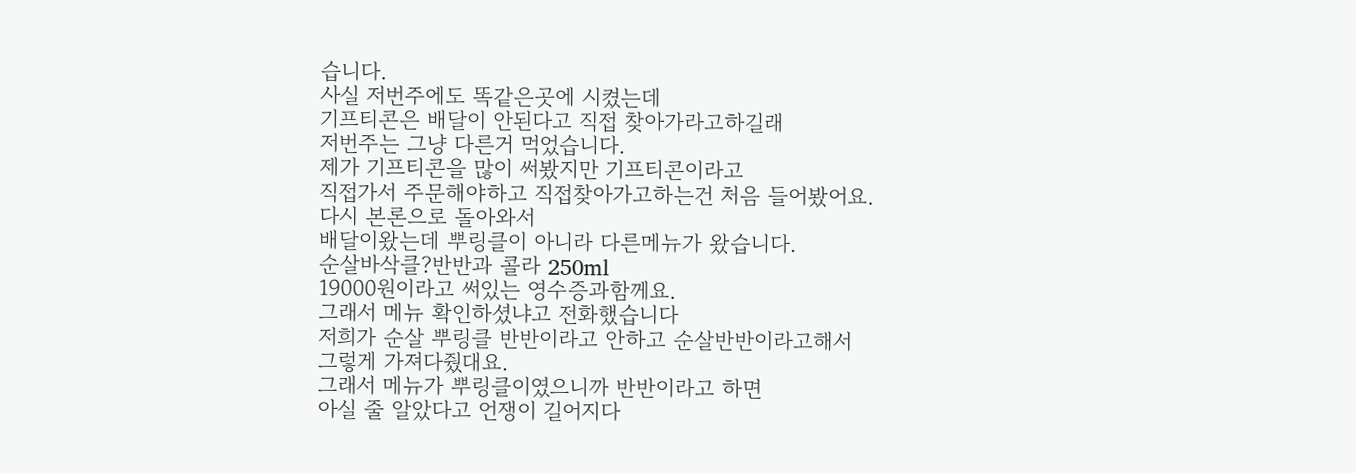습니다.
사실 저번주에도 똑같은곳에 시켰는데
기프티콘은 배달이 안된다고 직접 찾아가라고하길래
저번주는 그냥 다른거 먹었습니다.
제가 기프티콘을 많이 써봤지만 기프티콘이라고
직접가서 주문해야하고 직접찾아가고하는건 처음 들어봤어요.
다시 본론으로 돌아와서
배달이왔는데 뿌링클이 아니라 다른메뉴가 왔습니다.
순살바삭클?반반과 콜라 250ml
19000원이라고 써있는 영수증과함께요.
그래서 메뉴 확인하셨냐고 전화했습니다
저희가 순살 뿌링클 반반이라고 안하고 순살반반이라고해서
그렇게 가져다줬대요.
그래서 메뉴가 뿌링클이였으니까 반반이라고 하면
아실 줄 알았다고 언쟁이 길어지다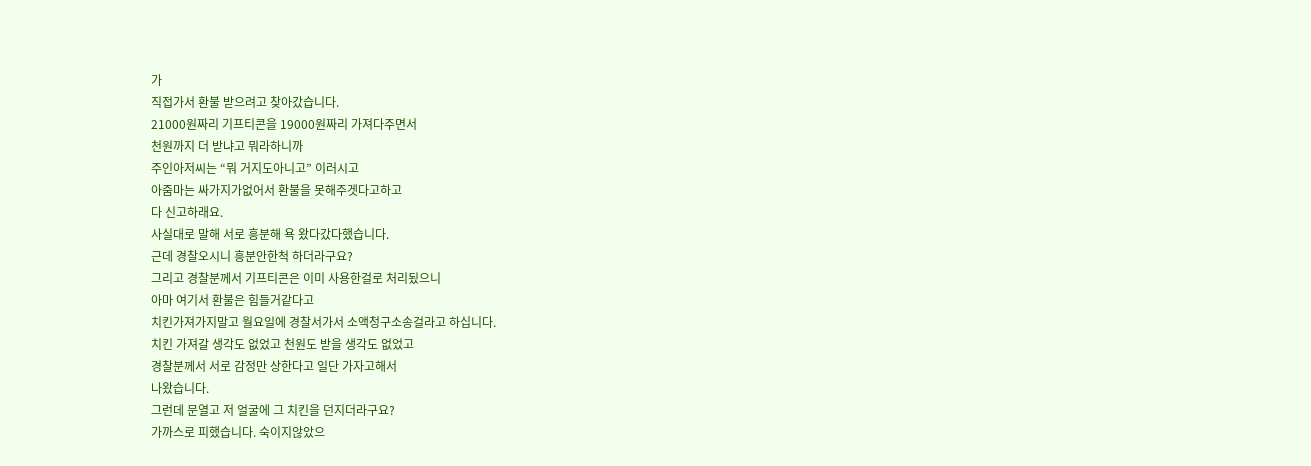가
직접가서 환불 받으려고 찾아갔습니다.
21000원짜리 기프티콘을 19000원짜리 가져다주면서
천원까지 더 받냐고 뭐라하니까
주인아저씨는 “뭐 거지도아니고” 이러시고
아줌마는 싸가지가없어서 환불을 못해주겟다고하고
다 신고하래요.
사실대로 말해 서로 흥분해 욕 왔다갔다했습니다.
근데 경찰오시니 흥분안한척 하더라구요?
그리고 경찰분께서 기프티콘은 이미 사용한걸로 처리됬으니
아마 여기서 환불은 힘들거같다고
치킨가져가지말고 월요일에 경찰서가서 소액청구소송걸라고 하십니다.
치킨 가져갈 생각도 없었고 천원도 받을 생각도 없었고
경찰분께서 서로 감정만 상한다고 일단 가자고해서
나왔습니다.
그런데 문열고 저 얼굴에 그 치킨을 던지더라구요?
가까스로 피했습니다. 숙이지않았으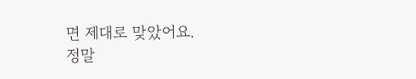면 제대로 맞았어요.
정말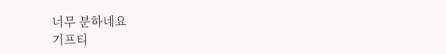너무 분하네요
기프티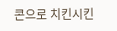콘으로 치킨시킨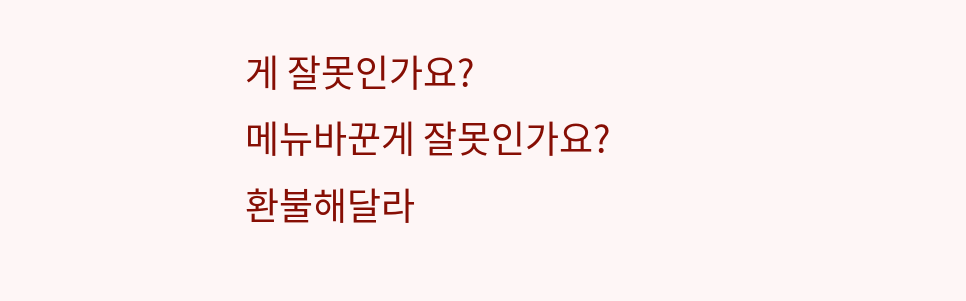게 잘못인가요?
메뉴바꾼게 잘못인가요?
환불해달라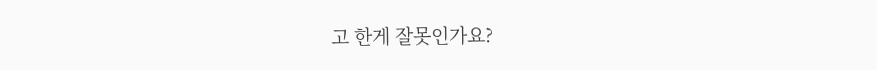고 한게 잘못인가요?